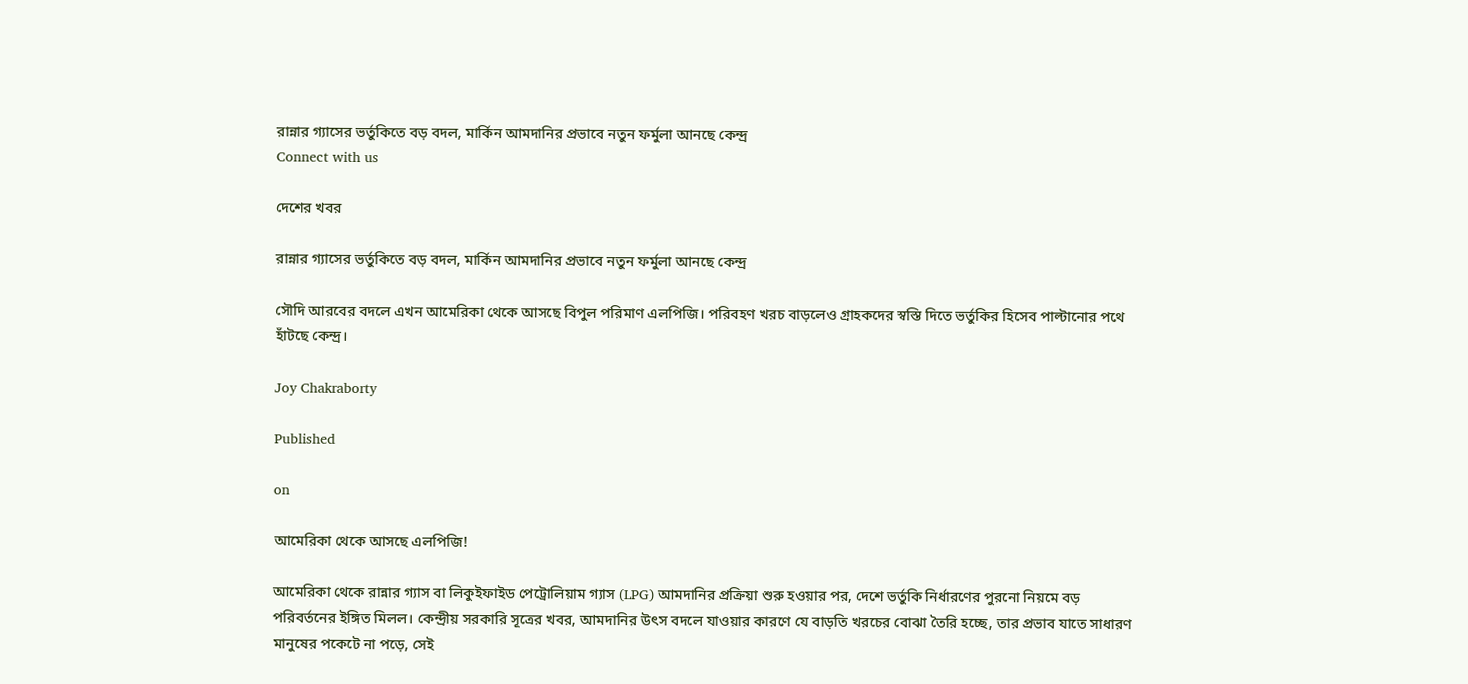রান্নার গ্যাসের ভর্তুকিতে বড় বদল, মার্কিন আমদানির প্রভাবে নতুন ফর্মুলা আনছে কেন্দ্র
Connect with us

দেশের খবর

রান্নার গ্যাসের ভর্তুকিতে বড় বদল, মার্কিন আমদানির প্রভাবে নতুন ফর্মুলা আনছে কেন্দ্র

সৌদি আরবের বদলে এখন আমেরিকা থেকে আসছে বিপুল পরিমাণ এলপিজি। পরিবহণ খরচ বাড়লেও গ্রাহকদের স্বস্তি দিতে ভর্তুকির হিসেব পাল্টানোর পথে হাঁটছে কেন্দ্র।

Joy Chakraborty

Published

on

আমেরিকা থেকে আসছে এলপিজি!

আমেরিকা থেকে রান্নার গ্যাস বা লিকুইফাইড পেট্রোলিয়াম গ্যাস (LPG) আমদানির প্রক্রিয়া শুরু হওয়ার পর, দেশে ভর্তুকি নির্ধারণের পুরনো নিয়মে বড় পরিবর্তনের ইঙ্গিত মিলল। কেন্দ্রীয় সরকারি সূত্রের খবর, আমদানির উৎস বদলে যাওয়ার কারণে যে বাড়তি খরচের বোঝা তৈরি হচ্ছে, তার প্রভাব যাতে সাধারণ মানুষের পকেটে না পড়ে, সেই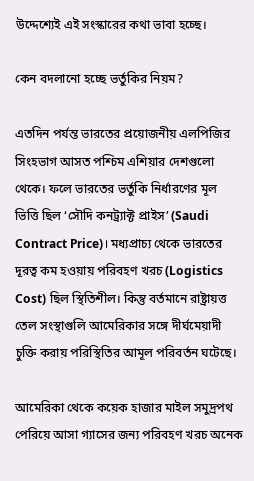উদ্দেশ্যেই এই সংস্কারের কথা ভাবা হচ্ছে।

কেন বদলানো হচ্ছে ভর্তুকির নিয়ম?

এতদিন পর্যন্ত ভারতের প্রয়োজনীয় এলপিজির সিংহভাগ আসত পশ্চিম এশিয়ার দেশগুলো থেকে। ফলে ভারতের ভর্তুকি নির্ধারণের মূল ভিত্তি ছিল ‘সৌদি কনট্র্যাক্ট প্রাইস’ (Saudi Contract Price)। মধ্যপ্রাচ্য থেকে ভারতের দূরত্ব কম হওয়ায় পরিবহণ খরচ (Logistics Cost) ছিল স্থিতিশীল। কিন্তু বর্তমানে রাষ্ট্রায়ত্ত তেল সংস্থাগুলি আমেরিকার সঙ্গে দীর্ঘমেয়াদী চুক্তি করায় পরিস্থিতির আমূল পরিবর্তন ঘটেছে।

আমেরিকা থেকে কয়েক হাজার মাইল সমুদ্রপথ পেরিয়ে আসা গ্যাসের জন্য পরিবহণ খরচ অনেক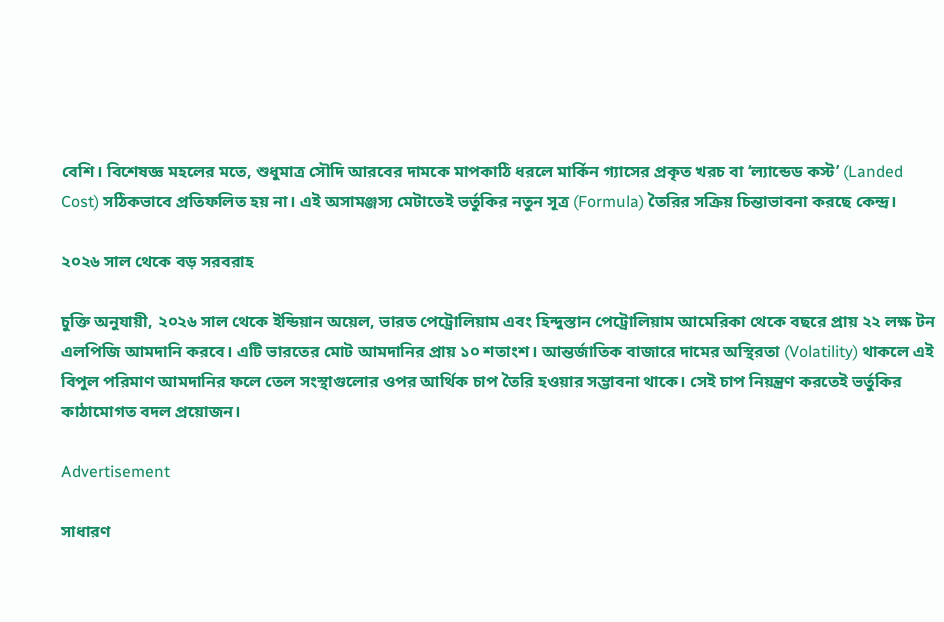বেশি। বিশেষজ্ঞ মহলের মতে, শুধুমাত্র সৌদি আরবের দামকে মাপকাঠি ধরলে মার্কিন গ্যাসের প্রকৃত খরচ বা ‘ল্যান্ডেড কস্ট’ (Landed Cost) সঠিকভাবে প্রতিফলিত হয় না। এই অসামঞ্জস্য মেটাতেই ভর্তুকির নতুন সূত্র (Formula) তৈরির সক্রিয় চিন্তাভাবনা করছে কেন্দ্র।

২০২৬ সাল থেকে বড় সরবরাহ

চুক্তি অনুযায়ী, ২০২৬ সাল থেকে ইন্ডিয়ান অয়েল, ভারত পেট্রোলিয়াম এবং হিন্দুস্তান পেট্রোলিয়াম আমেরিকা থেকে বছরে প্রায় ২২ লক্ষ টন এলপিজি আমদানি করবে। এটি ভারতের মোট আমদানির প্রায় ১০ শতাংশ। আন্তর্জাতিক বাজারে দামের অস্থিরতা (Volatility) থাকলে এই বিপুল পরিমাণ আমদানির ফলে তেল সংস্থাগুলোর ওপর আর্থিক চাপ তৈরি হওয়ার সম্ভাবনা থাকে। সেই চাপ নিয়ন্ত্রণ করতেই ভর্তুকির কাঠামোগত বদল প্রয়োজন।

Advertisement

সাধারণ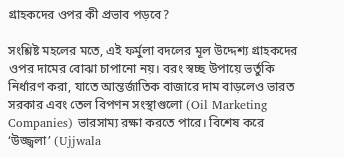গ্রাহকদের ওপর কী প্রভাব পড়বে?

সংশ্লিষ্ট মহলের মতে, এই ফর্মুলা বদলের মূল উদ্দেশ্য গ্রাহকদের ওপর দামের বোঝা চাপানো নয়। বরং স্বচ্ছ উপায়ে ভর্তুকি নির্ধারণ করা, যাতে আন্তর্জাতিক বাজারে দাম বাড়লেও ভারত সরকার এবং তেল বিপণন সংস্থাগুলো (Oil Marketing Companies) ভারসাম্য রক্ষা করতে পারে। বিশেষ করে ‘উজ্জ্বলা’ (Ujjwala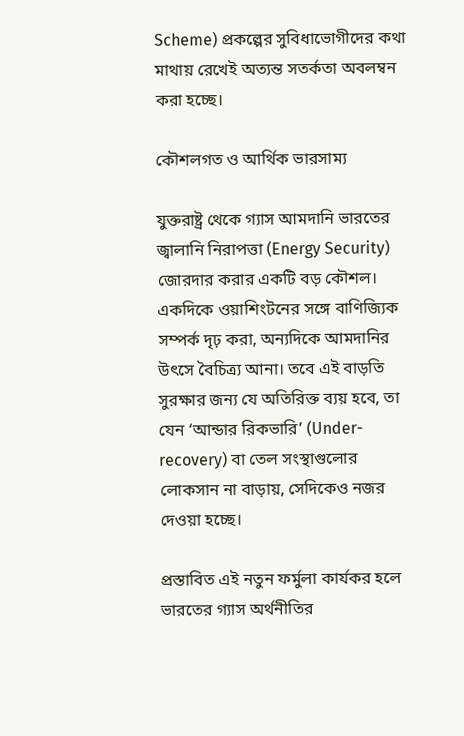Scheme) প্রকল্পের সুবিধাভোগীদের কথা মাথায় রেখেই অত্যন্ত সতর্কতা অবলম্বন করা হচ্ছে।

কৌশলগত ও আর্থিক ভারসাম্য

যুক্তরাষ্ট্র থেকে গ্যাস আমদানি ভারতের জ্বালানি নিরাপত্তা (Energy Security) জোরদার করার একটি বড় কৌশল। একদিকে ওয়াশিংটনের সঙ্গে বাণিজ্যিক সম্পর্ক দৃঢ় করা, অন্যদিকে আমদানির উৎসে বৈচিত্র্য আনা। তবে এই বাড়তি সুরক্ষার জন্য যে অতিরিক্ত ব্যয় হবে, তা যেন ‘আন্ডার রিকভারি’ (Under-recovery) বা তেল সংস্থাগুলোর লোকসান না বাড়ায়, সেদিকেও নজর দেওয়া হচ্ছে।

প্রস্তাবিত এই নতুন ফর্মুলা কার্যকর হলে ভারতের গ্যাস অর্থনীতির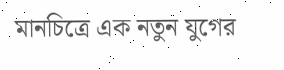মানচিত্রে এক নতুন যুগের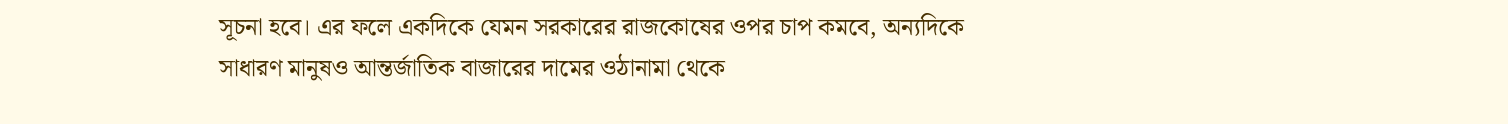সূচনা হবে। এর ফলে একদিকে যেমন সরকারের রাজকোষের ওপর চাপ কমবে, অন্যদিকে সাধারণ মানুষও আন্তর্জাতিক বাজারের দামের ওঠানামা থেকে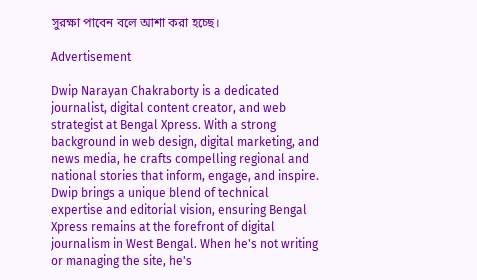সুরক্ষা পাবেন বলে আশা করা হচ্ছে।

Advertisement

Dwip Narayan Chakraborty is a dedicated journalist, digital content creator, and web strategist at Bengal Xpress. With a strong background in web design, digital marketing, and news media, he crafts compelling regional and national stories that inform, engage, and inspire. Dwip brings a unique blend of technical expertise and editorial vision, ensuring Bengal Xpress remains at the forefront of digital journalism in West Bengal. When he's not writing or managing the site, he's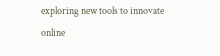exploring new tools to innovate online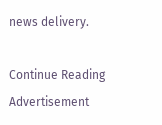news delivery.

Continue Reading
Advertisement